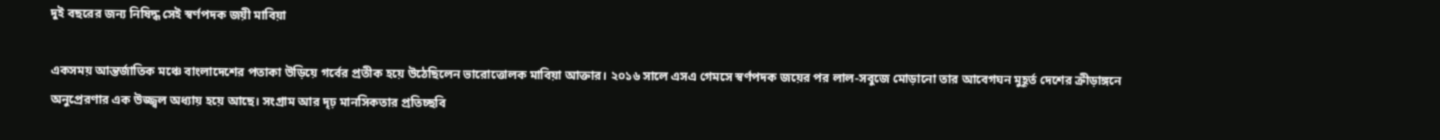দুই বছরের জন্য নিষিদ্ধ সেই স্বর্ণপদক জয়ী মাবিয়া

একসময় আন্তর্জাতিক মঞ্চে বাংলাদেশের পতাকা উড়িয়ে গর্বের প্রতীক হয়ে উঠেছিলেন ভারোত্তোলক মাবিয়া আক্তার। ২০১৬ সালে এসএ গেমসে স্বর্ণপদক জয়ের পর লাল-সবুজে মোড়ানো তার আবেগঘন মুহূর্ত দেশের ক্রীড়াঙ্গনে অনুপ্রেরণার এক উজ্জ্বল অধ্যায় হয়ে আছে। সংগ্রাম আর দৃঢ় মানসিকতার প্রতিচ্ছবি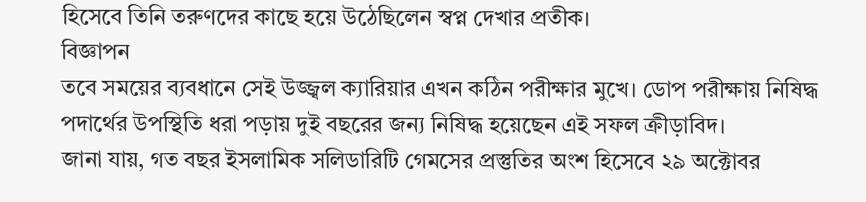হিসেবে তিনি তরুণদের কাছে হয়ে উঠেছিলেন স্বপ্ন দেখার প্রতীক।
বিজ্ঞাপন
তবে সময়ের ব্যবধানে সেই উজ্জ্বল ক্যারিয়ার এখন কঠিন পরীক্ষার মুখে। ডোপ পরীক্ষায় নিষিদ্ধ পদার্থের উপস্থিতি ধরা পড়ায় দুই বছরের জন্য নিষিদ্ধ হয়েছেন এই সফল ক্রীড়াবিদ।
জানা যায়, গত বছর ইসলামিক সলিডারিটি গেমসের প্রস্তুতির অংশ হিসেবে ২৯ অক্টোবর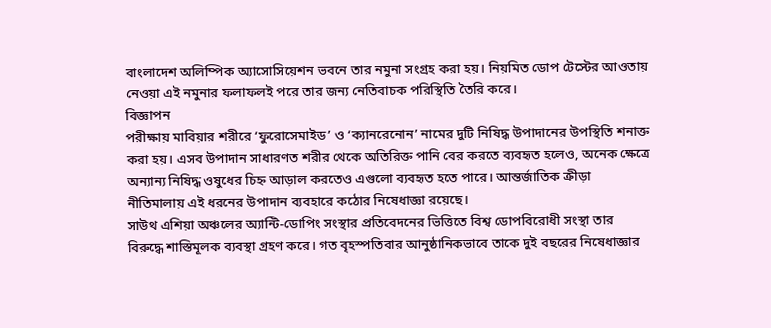বাংলাদেশ অলিম্পিক অ্যাসোসিয়েশন ভবনে তার নমুনা সংগ্রহ করা হয়। নিয়মিত ডোপ টেস্টের আওতায় নেওয়া এই নমুনার ফলাফলই পরে তার জন্য নেতিবাচক পরিস্থিতি তৈরি করে।
বিজ্ঞাপন
পরীক্ষায় মাবিয়ার শরীরে ‘ফুরোসেমাইড’ ও ‘ক্যানরেনোন’ নামের দুটি নিষিদ্ধ উপাদানের উপস্থিতি শনাক্ত করা হয়। এসব উপাদান সাধারণত শরীর থেকে অতিরিক্ত পানি বের করতে ব্যবহৃত হলেও, অনেক ক্ষেত্রে অন্যান্য নিষিদ্ধ ওষুধের চিহ্ন আড়াল করতেও এগুলো ব্যবহৃত হতে পারে। আন্তর্জাতিক ক্রীড়া নীতিমালায় এই ধরনের উপাদান ব্যবহারে কঠোর নিষেধাজ্ঞা রয়েছে।
সাউথ এশিয়া অঞ্চলের অ্যান্টি-ডোপিং সংস্থার প্রতিবেদনের ভিত্তিতে বিশ্ব ডোপবিরোধী সংস্থা তার বিরুদ্ধে শাস্তিমূলক ব্যবস্থা গ্রহণ করে। গত বৃহস্পতিবার আনুষ্ঠানিকভাবে তাকে দুই বছরের নিষেধাজ্ঞার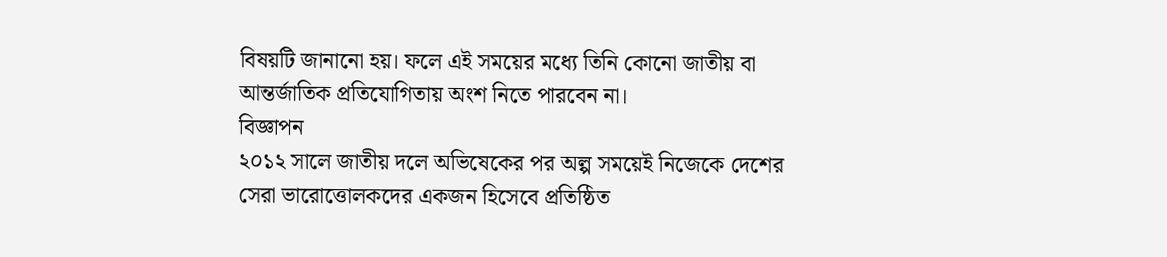বিষয়টি জানানো হয়। ফলে এই সময়ের মধ্যে তিনি কোনো জাতীয় বা আন্তর্জাতিক প্রতিযোগিতায় অংশ নিতে পারবেন না।
বিজ্ঞাপন
২০১২ সালে জাতীয় দলে অভিষেকের পর অল্প সময়েই নিজেকে দেশের সেরা ভারোত্তোলকদের একজন হিসেবে প্রতিষ্ঠিত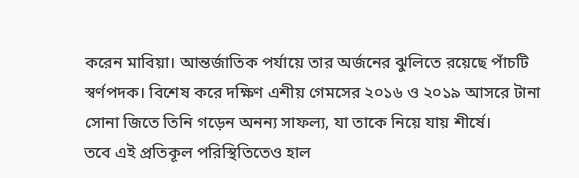করেন মাবিয়া। আন্তর্জাতিক পর্যায়ে তার অর্জনের ঝুলিতে রয়েছে পাঁচটি স্বর্ণপদক। বিশেষ করে দক্ষিণ এশীয় গেমসের ২০১৬ ও ২০১৯ আসরে টানা সোনা জিতে তিনি গড়েন অনন্য সাফল্য, যা তাকে নিয়ে যায় শীর্ষে।
তবে এই প্রতিকূল পরিস্থিতিতেও হাল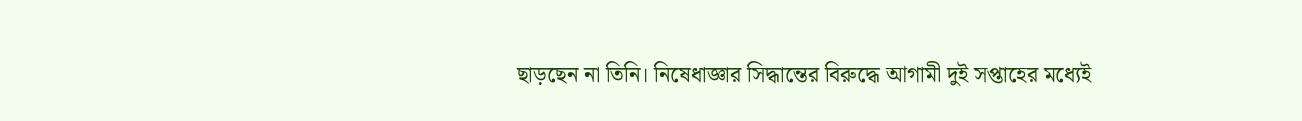ছাড়ছেন না তিনি। নিষেধাজ্ঞার সিদ্ধান্তের বিরুদ্ধে আগামী দুই সপ্তাহের মধ্যেই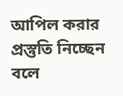আপিল করার প্রস্তুতি নিচ্ছেন বলে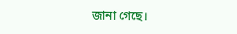জানা গেছে।